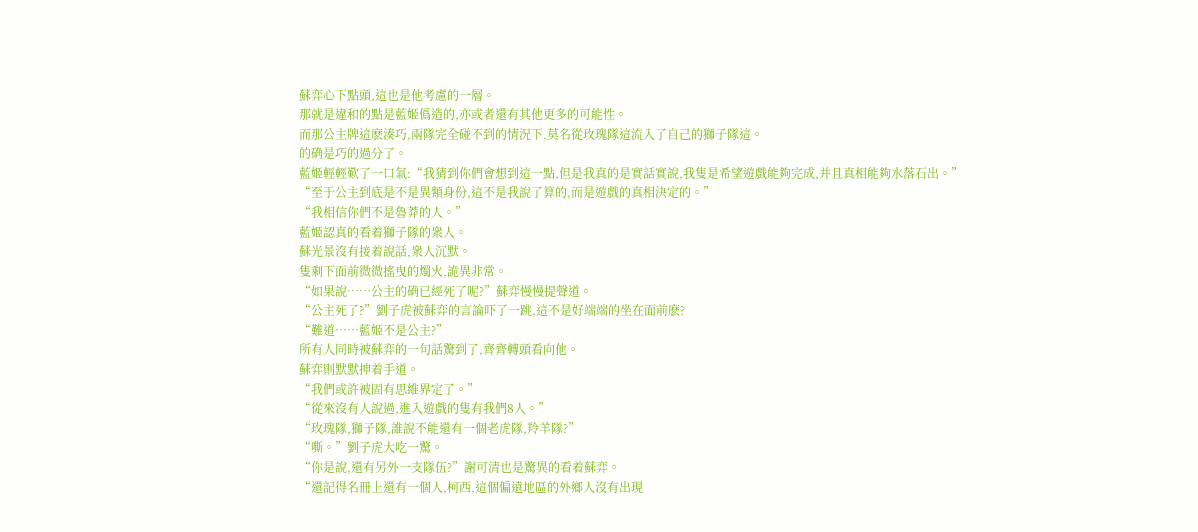蘇弈心下點頭,這也是他考慮的一層。
那就是違和的點是藍姬僞造的,亦或者還有其他更多的可能性。
而那公主牌這麽湊巧,兩隊完全碰不到的情況下,莫名從玫瑰隊這流入了自己的獅子隊這。
的确是巧的過分了。
藍姬輕輕歎了一口氣:“我猜到你們會想到這一點,但是我真的是實話實說,我隻是希望遊戲能夠完成,并且真相能夠水落石出。”
“至于公主到底是不是異類身份,這不是我說了算的,而是遊戲的真相決定的。”
“我相信你們不是魯莽的人。”
藍姬認真的看着獅子隊的衆人。
蘇光景沒有接着說話,衆人沉默。
隻剩下面前微微搖曳的燭火,詭異非常。
“如果說……公主的确已經死了呢?”蘇弈慢慢提聲道。
“公主死了?”劉子虎被蘇弈的言論吓了一跳,這不是好端端的坐在面前麽?
“難道……藍姬不是公主?”
所有人同時被蘇弈的一句話驚到了,齊齊轉頭看向他。
蘇弈則默默抻着手道。
“我們或許被固有思維界定了。”
“從來沒有人說過,進入遊戲的隻有我們8人。”
“玫瑰隊,獅子隊,誰說不能還有一個老虎隊,羚羊隊?”
“嘶。”劉子虎大吃一驚。
“你是說,還有另外一支隊伍?”謝可清也是驚異的看着蘇弈。
“還記得名冊上還有一個人,柯西,這個偏遠地區的外鄉人沒有出現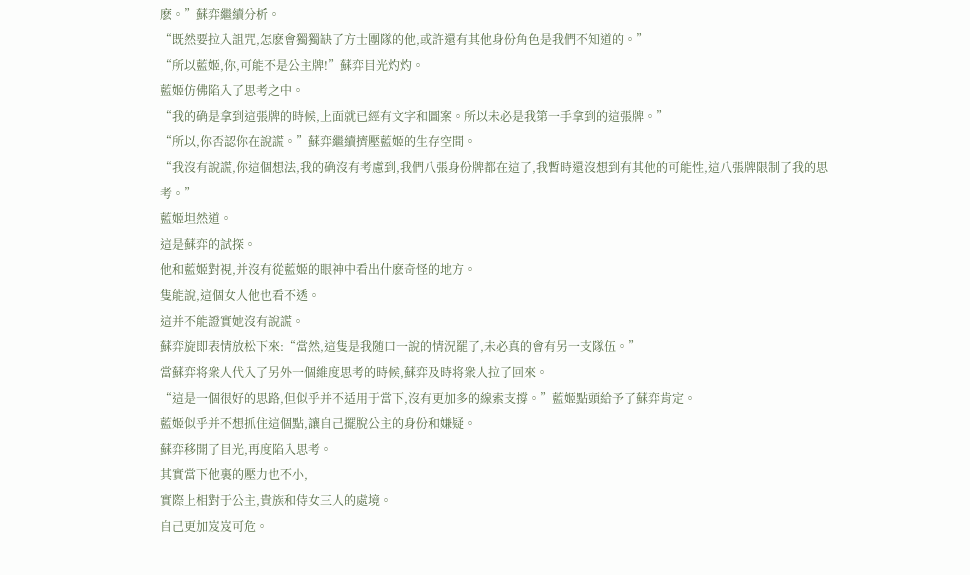麽。”蘇弈繼續分析。
“既然要拉入詛咒,怎麽會獨獨缺了方士團隊的他,或許還有其他身份角色是我們不知道的。”
“所以藍姬,你,可能不是公主牌!”蘇弈目光灼灼。
藍姬仿佛陷入了思考之中。
“我的确是拿到這張牌的時候,上面就已經有文字和圖案。所以未必是我第一手拿到的這張牌。”
“所以,你否認你在說謊。”蘇弈繼續擠壓藍姬的生存空間。
“我沒有說謊,你這個想法,我的确沒有考慮到,我們八張身份牌都在這了,我暫時還沒想到有其他的可能性,這八張牌限制了我的思考。”
藍姬坦然道。
這是蘇弈的試探。
他和藍姬對視,并沒有從藍姬的眼神中看出什麽奇怪的地方。
隻能說,這個女人他也看不透。
這并不能證實她沒有說謊。
蘇弈旋即表情放松下來:“當然,這隻是我随口一說的情況罷了,未必真的會有另一支隊伍。”
當蘇弈将衆人代入了另外一個維度思考的時候,蘇弈及時将衆人拉了回來。
“這是一個很好的思路,但似乎并不适用于當下,沒有更加多的線索支撐。”藍姬點頭給予了蘇弈肯定。
藍姬似乎并不想抓住這個點,讓自己擺脫公主的身份和嫌疑。
蘇弈移開了目光,再度陷入思考。
其實當下他裏的壓力也不小,
實際上相對于公主,貴族和侍女三人的處境。
自己更加岌岌可危。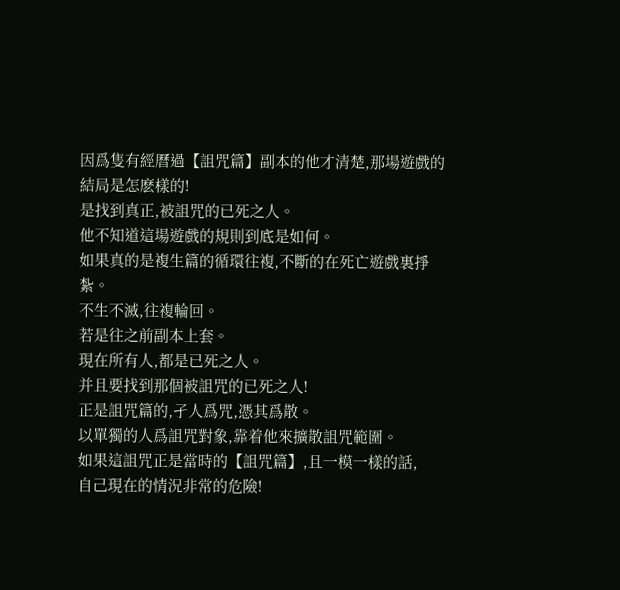因爲隻有經曆過【詛咒篇】副本的他才清楚,那場遊戲的結局是怎麽樣的!
是找到真正,被詛咒的已死之人。
他不知道這場遊戲的規則到底是如何。
如果真的是複生篇的循環往複,不斷的在死亡遊戲裏掙紮。
不生不滅,往複輪回。
若是往之前副本上套。
現在所有人,都是已死之人。
并且要找到那個被詛咒的已死之人!
正是詛咒篇的,孑人爲咒,憑其爲散。
以單獨的人爲詛咒對象,靠着他來擴散詛咒範圍。
如果這詛咒正是當時的【詛咒篇】,且一模一樣的話,
自己現在的情況非常的危險!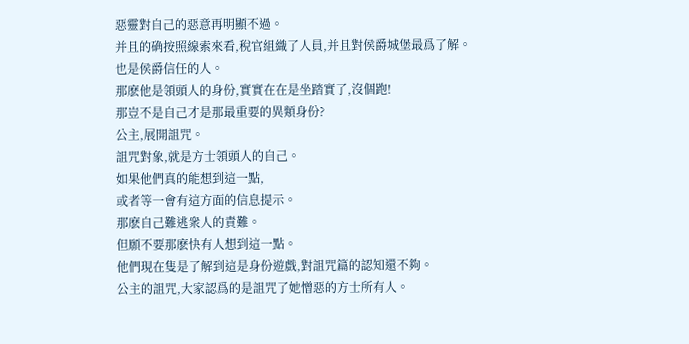惡靈對自己的惡意再明顯不過。
并且的确按照線索來看,稅官組織了人員,并且對侯爵城堡最爲了解。
也是侯爵信任的人。
那麽他是領頭人的身份,實實在在是坐踏實了,沒個跑!
那豈不是自己才是那最重要的異類身份?
公主,展開詛咒。
詛咒對象,就是方士領頭人的自己。
如果他們真的能想到這一點,
或者等一會有這方面的信息提示。
那麽自己難逃衆人的責難。
但願不要那麽快有人想到這一點。
他們現在隻是了解到這是身份遊戲,對詛咒篇的認知還不夠。
公主的詛咒,大家認爲的是詛咒了她憎惡的方士所有人。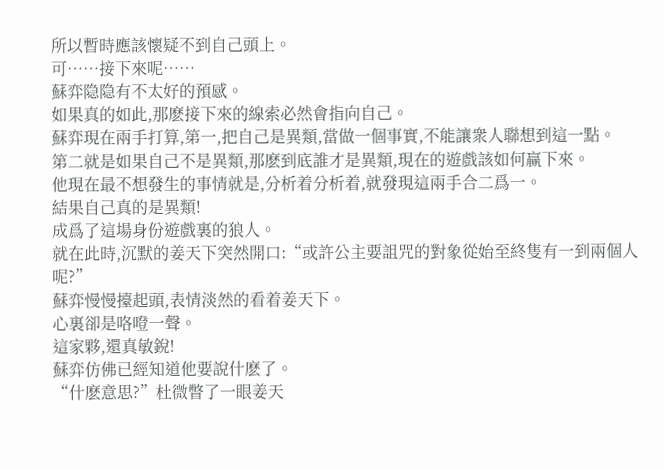所以暫時應該懷疑不到自己頭上。
可……接下來呢……
蘇弈隐隐有不太好的預感。
如果真的如此,那麽接下來的線索必然會指向自己。
蘇弈現在兩手打算,第一,把自己是異類,當做一個事實,不能讓衆人聯想到這一點。
第二就是如果自己不是異類,那麽到底誰才是異類,現在的遊戲該如何赢下來。
他現在最不想發生的事情就是,分析着分析着,就發現這兩手合二爲一。
結果自己真的是異類!
成爲了這場身份遊戲裏的狼人。
就在此時,沉默的姜天下突然開口:“或許公主要詛咒的對象從始至終隻有一到兩個人呢?”
蘇弈慢慢擡起頭,表情淡然的看着姜天下。
心裏卻是咯噔一聲。
這家夥,還真敏銳!
蘇弈仿佛已經知道他要說什麽了。
“什麽意思?”杜微瞥了一眼姜天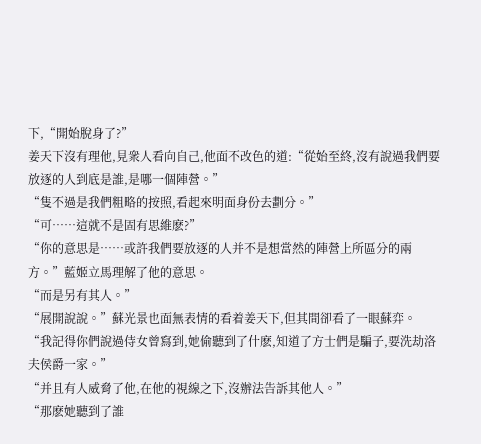下,“開始脫身了?”
姜天下沒有理他,見衆人看向自己,他面不改色的道:“從始至終,沒有說過我們要放逐的人到底是誰,是哪一個陣營。”
“隻不過是我們粗略的按照,看起來明面身份去劃分。”
“可……這就不是固有思維麽?”
“你的意思是……或許我們要放逐的人并不是想當然的陣營上所區分的兩方。”藍姬立馬理解了他的意思。
“而是另有其人。”
“展開說說。”蘇光景也面無表情的看着姜天下,但其間卻看了一眼蘇弈。
“我記得你們說過侍女曾寫到,她偷聽到了什麽,知道了方士們是騙子,要洗劫洛夫侯爵一家。”
“并且有人威脅了他,在他的視線之下,沒辦法告訴其他人。”
“那麽她聽到了誰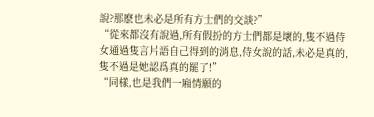說?那麽也未必是所有方士們的交談?”
“從來都沒有說過,所有假扮的方士們都是壞的,隻不過侍女通過隻言片語自己得到的消息,侍女說的話,未必是真的,隻不過是她認爲真的罷了!”
“同樣,也是我們一廂情願的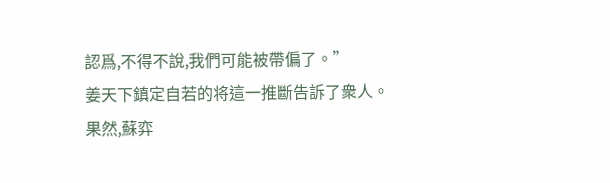認爲,不得不說,我們可能被帶偏了。”
姜天下鎮定自若的将這一推斷告訴了衆人。
果然,蘇弈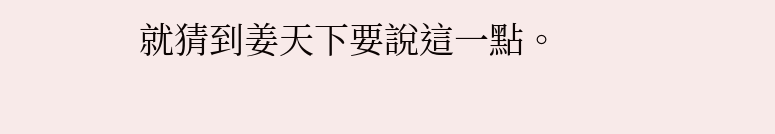就猜到姜天下要說這一點。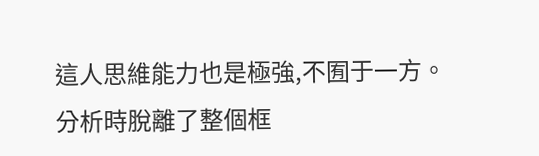這人思維能力也是極強,不囿于一方。
分析時脫離了整個框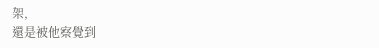架,
還是被他察覺到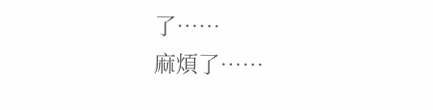了……
麻煩了……